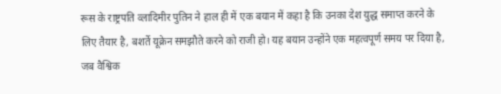रूस के राष्ट्रपति व्लादिमीर पुतिन ने हाल ही में एक बयान में कहा है कि उनका देश युद्ध समाप्त करने के लिए तैयार है, बशर्ते यूक्रेन समझौते करने को राजी हो। यह बयान उन्होंने एक महत्वपूर्ण समय पर दिया है, जब वैश्विक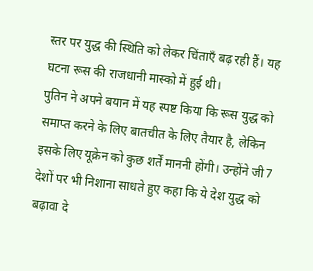स्तर पर युद्ध की स्थिति को लेकर चिंताएँ बढ़ रही हैं। यह घटना रूस की राजधानी मास्को में हुई थी।
पुतिन ने अपने बयान में यह स्पष्ट किया कि रूस युद्ध को समाप्त करने के लिए बातचीत के लिए तैयार है, लेकिन इसके लिए यूक्रेन को कुछ शर्तें माननी होंगी। उन्होंने जी7 देशों पर भी निशाना साधते हुए कहा कि ये देश युद्ध को बढ़ावा दे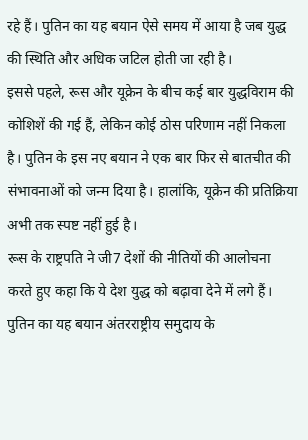रहे हैं। पुतिन का यह बयान ऐसे समय में आया है जब युद्ध की स्थिति और अधिक जटिल होती जा रही है।
इससे पहले, रूस और यूक्रेन के बीच कई बार युद्धविराम की कोशिशें की गई हैं, लेकिन कोई ठोस परिणाम नहीं निकला है। पुतिन के इस नए बयान ने एक बार फिर से बातचीत की संभावनाओं को जन्म दिया है। हालांकि, यूक्रेन की प्रतिक्रिया अभी तक स्पष्ट नहीं हुई है।
रूस के राष्ट्रपति ने जी7 देशों की नीतियों की आलोचना करते हुए कहा कि ये देश युद्ध को बढ़ावा देने में लगे हैं। पुतिन का यह बयान अंतरराष्ट्रीय समुदाय के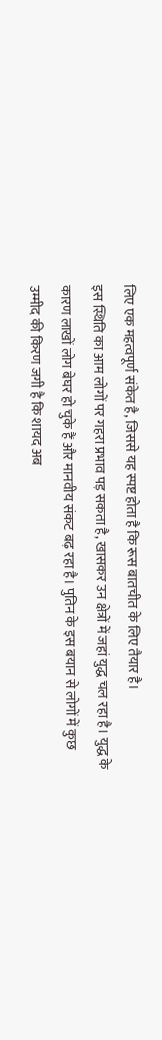लिए एक महत्वपूर्ण संकेत है, जिससे यह स्पष्ट होता है कि रूस बातचीत के लिए तैयार है।
इस स्थिति का आम लोगों पर गहरा प्रभाव पड़ सकता है, खासकर उन क्षेत्रों में जहां युद्ध चल रहा है। युद्ध के कारण लाखों लोग बेघर हो चुके हैं और मानवीय संकट बढ़ रहा है। पुतिन के इस बयान से लोगों में कुछ उम्मीद की किरण जगी है कि शायद अब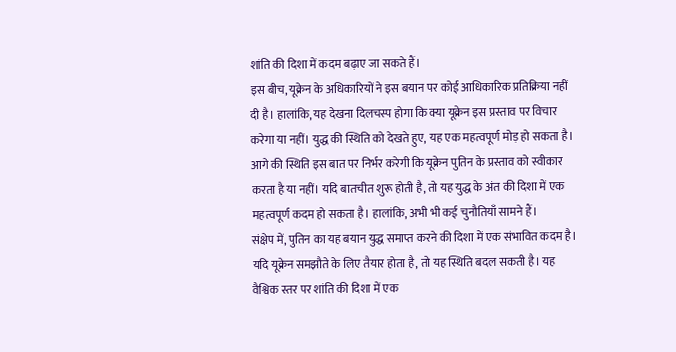शांति की दिशा में कदम बढ़ाए जा सकते हैं।
इस बीच, यूक्रेन के अधिकारियों ने इस बयान पर कोई आधिकारिक प्रतिक्रिया नहीं दी है। हालांकि, यह देखना दिलचस्प होगा कि क्या यूक्रेन इस प्रस्ताव पर विचार करेगा या नहीं। युद्ध की स्थिति को देखते हुए, यह एक महत्वपूर्ण मोड़ हो सकता है।
आगे की स्थिति इस बात पर निर्भर करेगी कि यूक्रेन पुतिन के प्रस्ताव को स्वीकार करता है या नहीं। यदि बातचीत शुरू होती है, तो यह युद्ध के अंत की दिशा में एक महत्वपूर्ण कदम हो सकता है। हालांकि, अभी भी कई चुनौतियाँ सामने हैं।
संक्षेप में, पुतिन का यह बयान युद्ध समाप्त करने की दिशा में एक संभावित कदम है। यदि यूक्रेन समझौते के लिए तैयार होता है, तो यह स्थिति बदल सकती है। यह वैश्विक स्तर पर शांति की दिशा में एक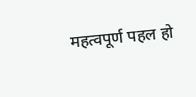महत्वपूर्ण पहल हो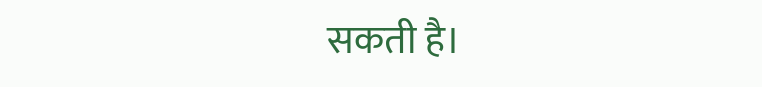सकती है।